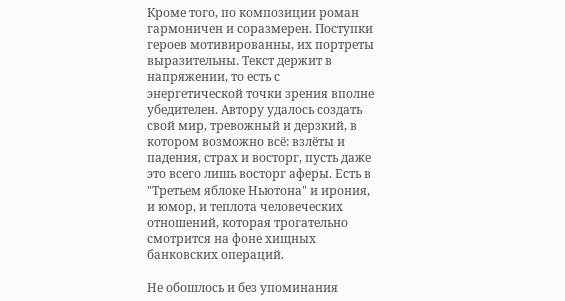Кроме того, по композиции роман гармоничен и соразмерен. Поступки героев мотивированны, их портреты выразительны. Текст держит в напряжении, то есть с энергетической точки зрения вполне убедителен. Автору удалось создать свой мир, тревожный и дерзкий, в котором возможно всё: взлёты и падения, страх и восторг, пусть даже это всего лишь восторг аферы. Есть в "Третьем яблоке Ньютона" и ирония, и юмор, и теплота человеческих отношений, которая трогательно смотрится на фоне хищных банковских операций.

Не обошлось и без упоминания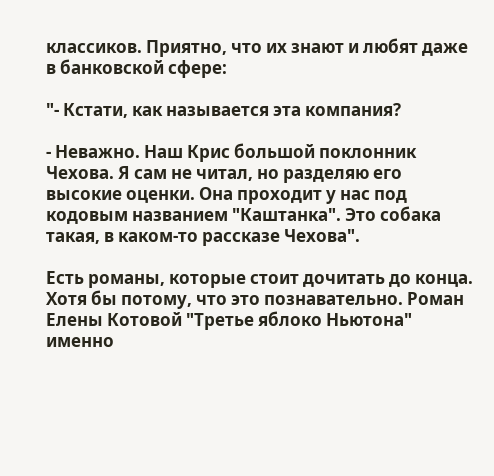классиков. Приятно, что их знают и любят даже в банковской сфере:

"- Кстати, как называется эта компания?

- Неважно. Наш Крис большой поклонник Чехова. Я сам не читал, но разделяю его высокие оценки. Она проходит у нас под кодовым названием "Каштанка". Это собака такая, в каком-то рассказе Чехова".

Есть романы, которые стоит дочитать до конца. Хотя бы потому, что это познавательно. Роман Елены Котовой "Третье яблоко Ньютона" именно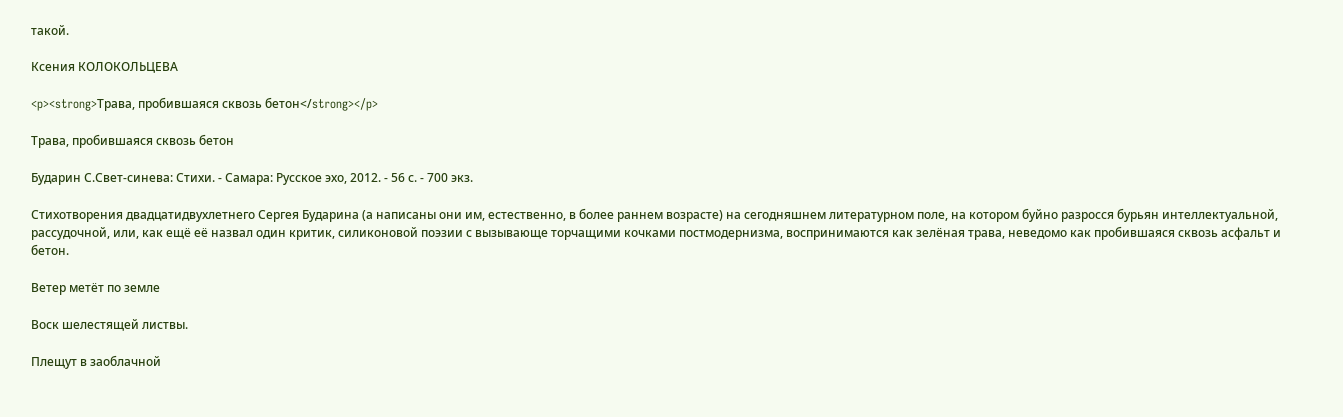такой.

Ксения КОЛОКОЛЬЦЕВА

<p><strong>Трава, пробившаяся сквозь бетон</strong></p>

Трава, пробившаяся сквозь бетон

Бударин С.Свет-синева: Стихи. - Самара: Русское эхо, 2012. - 56 с. - 700 экз.

Стихотворения двадцатидвухлетнего Сергея Бударина (а написаны они им, естественно, в более раннем возрасте) на сегодняшнем литературном поле, на котором буйно разросся бурьян интеллектуальной, рассудочной, или, как ещё её назвал один критик, силиконовой поэзии с вызывающе торчащими кочками постмодернизма, воспринимаются как зелёная трава, неведомо как пробившаяся сквозь асфальт и бетон.

Ветер метёт по земле

Воск шелестящей листвы.

Плещут в заоблачной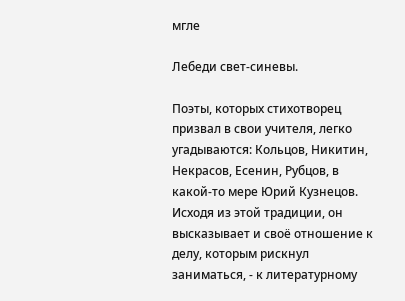мгле

Лебеди свет-синевы.

Поэты, которых стихотворец призвал в свои учителя, легко угадываются: Кольцов, Никитин, Некрасов, Есенин, Рубцов, в какой-то мере Юрий Кузнецов. Исходя из этой традиции, он высказывает и своё отношение к делу, которым рискнул заниматься, - к литературному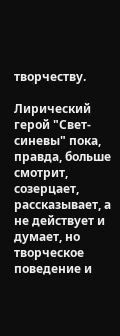творчеству.

Лирический герой "Свет-синевы" пока, правда, больше смотрит, созерцает, рассказывает, а не действует и думает, но творческое поведение и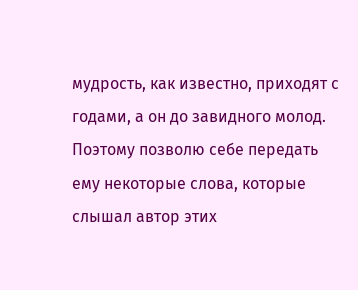мудрость, как известно, приходят с годами, а он до завидного молод. Поэтому позволю себе передать ему некоторые слова, которые слышал автор этих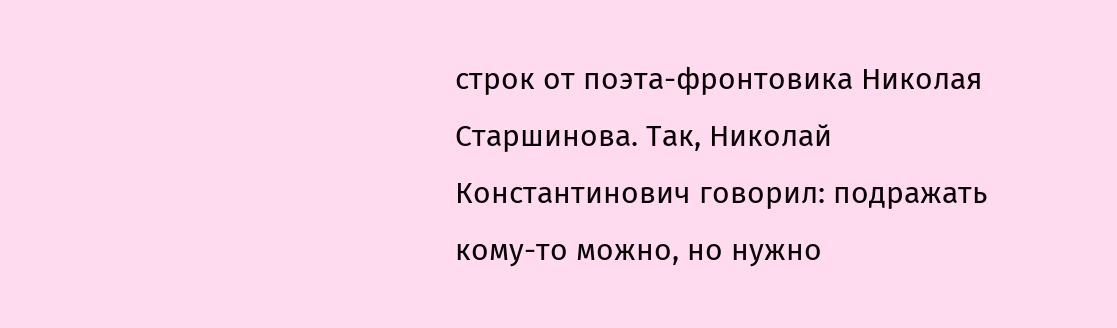строк от поэта-фронтовика Николая Старшинова. Так, Николай Константинович говорил: подражать кому-то можно, но нужно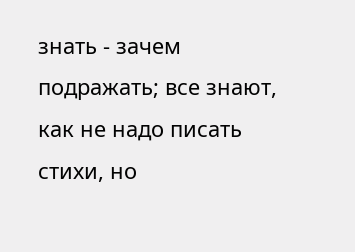знать - зачем подражать; все знают, как не надо писать стихи, но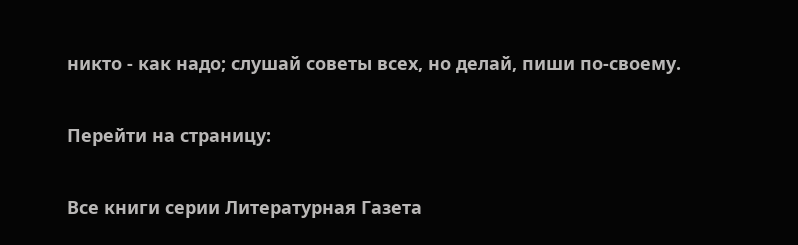никто - как надо; слушай советы всех, но делай, пиши по-своему.

Перейти на страницу:

Все книги серии Литературная Газета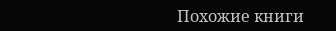Похожие книги